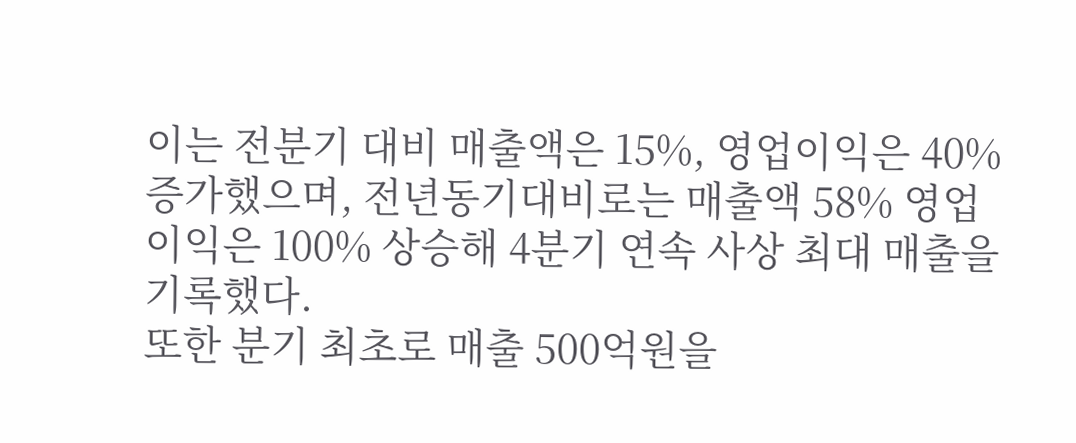이는 전분기 대비 매출액은 15%, 영업이익은 40% 증가했으며, 전년동기대비로는 매출액 58% 영업이익은 100% 상승해 4분기 연속 사상 최대 매출을 기록했다.
또한 분기 최초로 매출 500억원을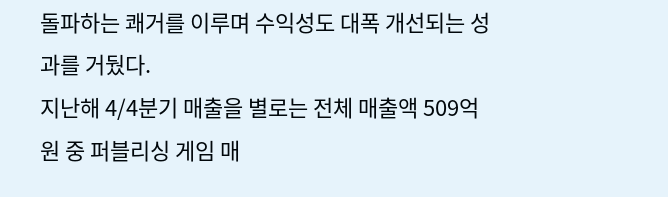돌파하는 쾌거를 이루며 수익성도 대폭 개선되는 성과를 거뒀다.
지난해 4/4분기 매출을 별로는 전체 매출액 509억원 중 퍼블리싱 게임 매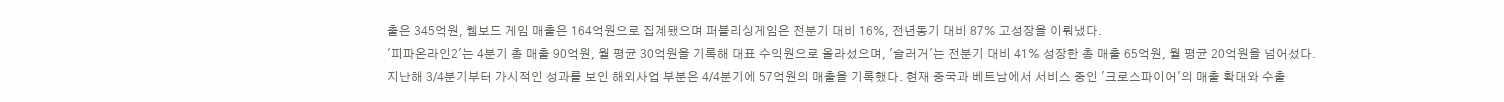출은 345억원, 웹보드 게임 매출은 164억원으로 집계됐으며 퍼블리싱게임은 전분기 대비 16%, 전년동기 대비 87% 고성장을 이뤄냈다.
'피파온라인2'는 4분기 총 매출 90억원, 월 평균 30억원을 기록해 대표 수익원으로 올라섰으며, '슬러거'는 전분기 대비 41% 성장한 총 매출 65억원, 월 평균 20억원을 넘어섰다.
지난해 3/4분기부터 가시적인 성과를 보인 해외사업 부분은 4/4분기에 57억원의 매출을 기록했다. 현재 중국과 베트남에서 서비스 중인 '크로스파이어'의 매출 확대와 수출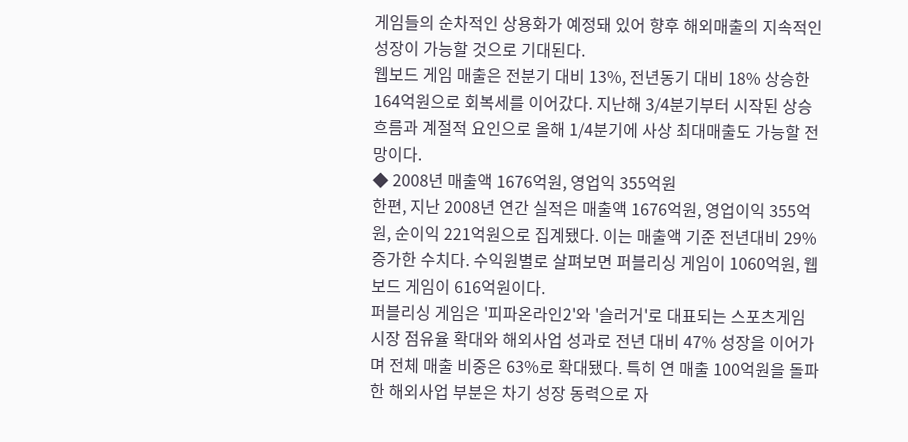게임들의 순차적인 상용화가 예정돼 있어 향후 해외매출의 지속적인 성장이 가능할 것으로 기대된다.
웹보드 게임 매출은 전분기 대비 13%, 전년동기 대비 18% 상승한 164억원으로 회복세를 이어갔다. 지난해 3/4분기부터 시작된 상승흐름과 계절적 요인으로 올해 1/4분기에 사상 최대매출도 가능할 전망이다.
◆ 2008년 매출액 1676억원, 영업익 355억원
한편, 지난 2008년 연간 실적은 매출액 1676억원, 영업이익 355억원, 순이익 221억원으로 집계됐다. 이는 매출액 기준 전년대비 29% 증가한 수치다. 수익원별로 살펴보면 퍼블리싱 게임이 1060억원, 웹보드 게임이 616억원이다.
퍼블리싱 게임은 '피파온라인2'와 '슬러거'로 대표되는 스포츠게임 시장 점유율 확대와 해외사업 성과로 전년 대비 47% 성장을 이어가며 전체 매출 비중은 63%로 확대됐다. 특히 연 매출 100억원을 돌파한 해외사업 부분은 차기 성장 동력으로 자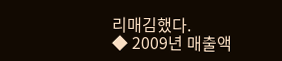리매김했다.
◆ 2009년 매출액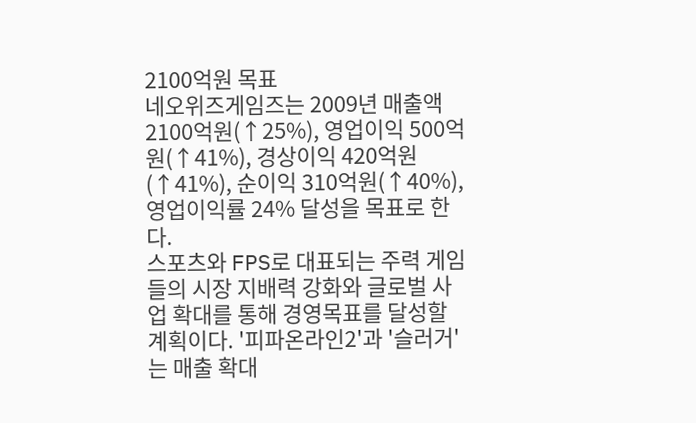2100억원 목표
네오위즈게임즈는 2009년 매출액 2100억원(↑25%), 영업이익 500억원(↑41%), 경상이익 420억원(↑41%), 순이익 310억원(↑40%), 영업이익률 24% 달성을 목표로 한다.
스포츠와 FPS로 대표되는 주력 게임들의 시장 지배력 강화와 글로벌 사업 확대를 통해 경영목표를 달성할 계획이다. '피파온라인2'과 '슬러거'는 매출 확대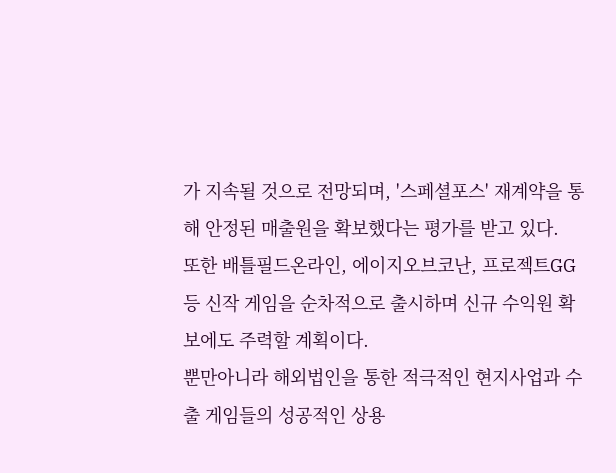가 지속될 것으로 전망되며, '스페셜포스' 재계약을 통해 안정된 매출원을 확보했다는 평가를 받고 있다.
또한 배틀필드온라인, 에이지오브코난, 프로젝트GG 등 신작 게임을 순차적으로 출시하며 신규 수익원 확보에도 주력할 계획이다.
뿐만아니라 해외법인을 통한 적극적인 현지사업과 수출 게임들의 성공적인 상용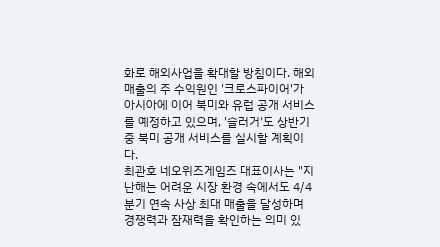화로 해외사업을 확대할 방침이다. 해외 매출의 주 수익원인 '크로스파이어'가 아시아에 이어 북미와 유럽 공개 서비스를 예정하고 있으며, '슬러거'도 상반기 중 북미 공개 서비스를 실시할 계획이다.
최관호 네오위즈게임즈 대표이사는 "지난해는 어려운 시장 환경 속에서도 4/4분기 연속 사상 최대 매출을 달성하며 경쟁력과 잠재력을 확인하는 의미 있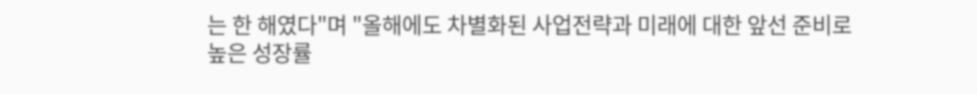는 한 해였다"며 "올해에도 차별화된 사업전략과 미래에 대한 앞선 준비로 높은 성장률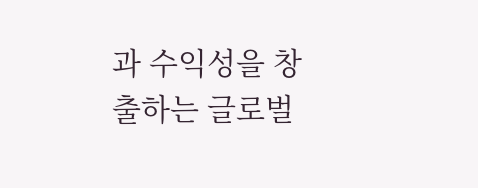과 수익성을 창출하는 글로벌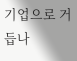기업으로 거듭나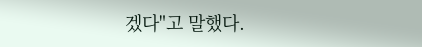겠다"고 말했다.